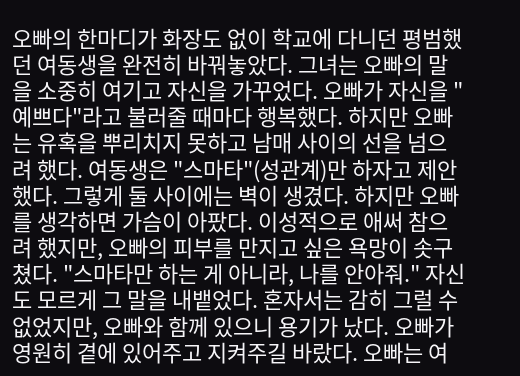오빠의 한마디가 화장도 없이 학교에 다니던 평범했던 여동생을 완전히 바꿔놓았다. 그녀는 오빠의 말을 소중히 여기고 자신을 가꾸었다. 오빠가 자신을 "예쁘다"라고 불러줄 때마다 행복했다. 하지만 오빠는 유혹을 뿌리치지 못하고 남매 사이의 선을 넘으려 했다. 여동생은 "스마타"(성관계)만 하자고 제안했다. 그렇게 둘 사이에는 벽이 생겼다. 하지만 오빠를 생각하면 가슴이 아팠다. 이성적으로 애써 참으려 했지만, 오빠의 피부를 만지고 싶은 욕망이 솟구쳤다. "스마타만 하는 게 아니라, 나를 안아줘." 자신도 모르게 그 말을 내뱉었다. 혼자서는 감히 그럴 수 없었지만, 오빠와 함께 있으니 용기가 났다. 오빠가 영원히 곁에 있어주고 지켜주길 바랐다. 오빠는 여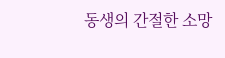동생의 간절한 소망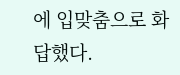에 입맞춤으로 화답했다.